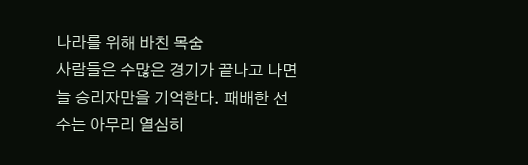나라를 위해 바친 목숨
사람들은 수많은 경기가 끝나고 나면 늘 승리자만을 기억한다. 패배한 선수는 아무리 열심히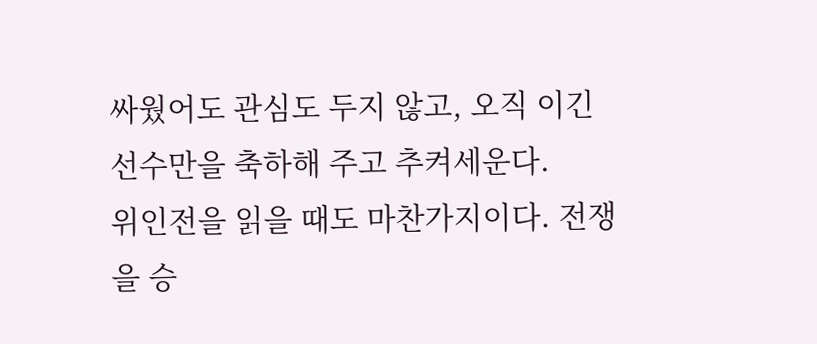싸웠어도 관심도 두지 않고, 오직 이긴 선수만을 축하해 주고 추켜세운다.
위인전을 읽을 때도 마찬가지이다. 전쟁을 승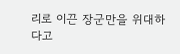리로 이끈 장군만을 위대하다고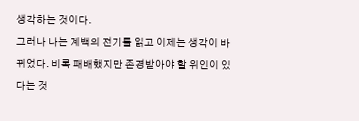생각하는 것이다.
그러나 나는 계백의 전기를 읽고 이제는 생각이 바뀌었다. 비록 패배했지만 존경받아야 할 위인이 있다는 것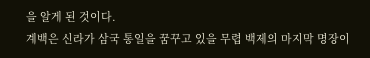을 알게 된 것이다.
계백은 신라가 삼국 통일을 꿈꾸고 있을 무렵 백제의 마지막 명장이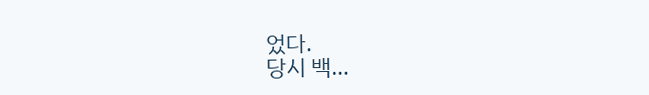었다.
당시 백…